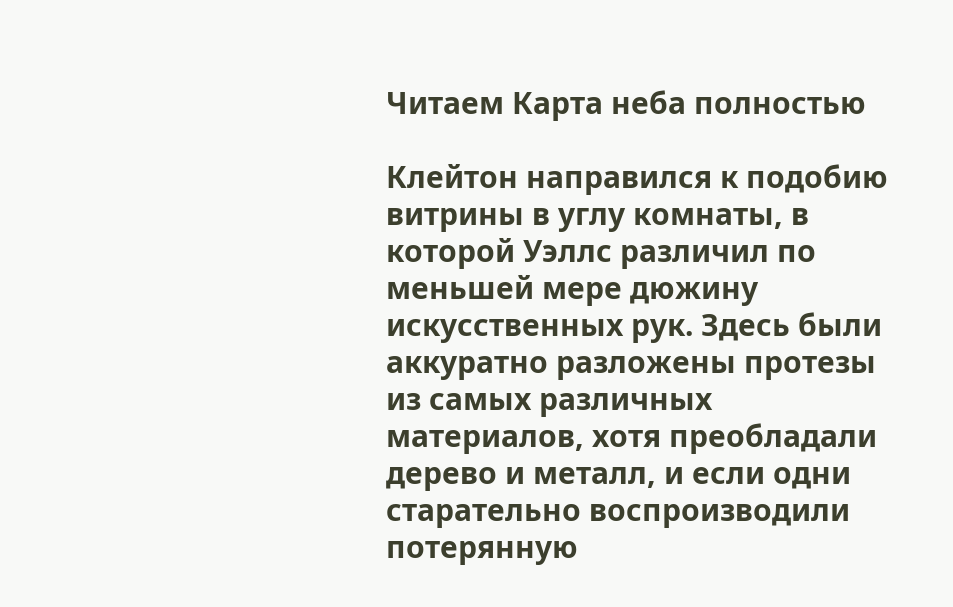Читаем Карта неба полностью

Клейтон направился к подобию витрины в углу комнаты, в которой Уэллс различил по меньшей мере дюжину искусственных рук. Здесь были аккуратно разложены протезы из самых различных материалов, хотя преобладали дерево и металл, и если одни старательно воспроизводили потерянную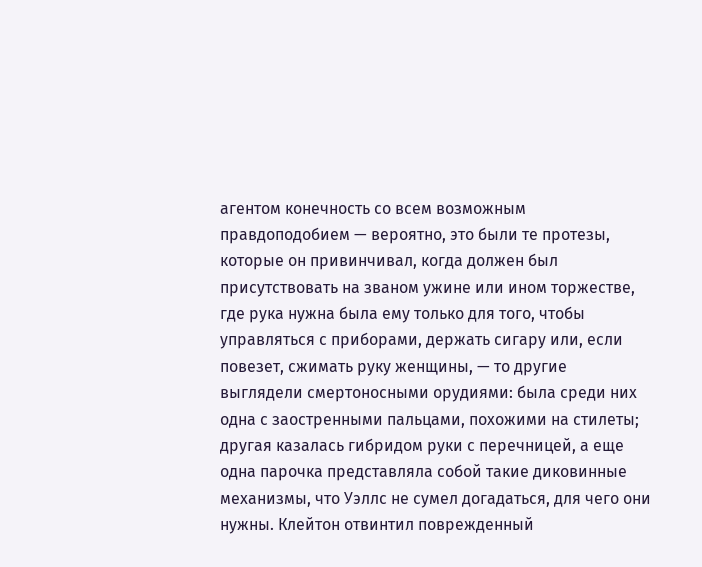агентом конечность со всем возможным правдоподобием — вероятно, это были те протезы, которые он привинчивал, когда должен был присутствовать на званом ужине или ином торжестве, где рука нужна была ему только для того, чтобы управляться с приборами, держать сигару или, если повезет, сжимать руку женщины, — то другие выглядели смертоносными орудиями: была среди них одна с заостренными пальцами, похожими на стилеты; другая казалась гибридом руки с перечницей, а еще одна парочка представляла собой такие диковинные механизмы, что Уэллс не сумел догадаться, для чего они нужны. Клейтон отвинтил поврежденный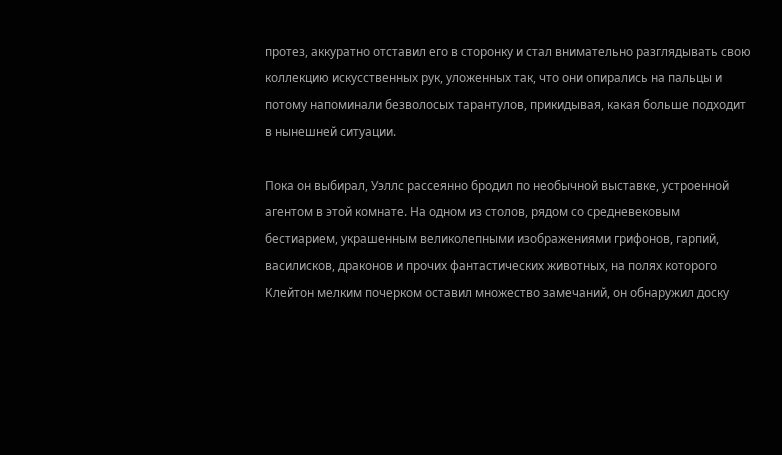протез, аккуратно отставил его в сторонку и стал внимательно разглядывать свою коллекцию искусственных рук, уложенных так, что они опирались на пальцы и потому напоминали безволосых тарантулов, прикидывая, какая больше подходит в нынешней ситуации.

Пока он выбирал, Уэллс рассеянно бродил по необычной выставке, устроенной агентом в этой комнате. На одном из столов, рядом со средневековым бестиарием, украшенным великолепными изображениями грифонов, гарпий, василисков, драконов и прочих фантастических животных, на полях которого Клейтон мелким почерком оставил множество замечаний, он обнаружил доску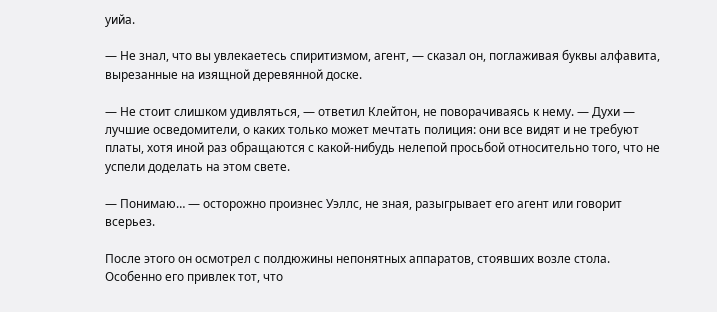уийа.

— Не знал, что вы увлекаетесь спиритизмом, агент, — сказал он, поглаживая буквы алфавита, вырезанные на изящной деревянной доске.

— Не стоит слишком удивляться, — ответил Клейтон, не поворачиваясь к нему. — Духи — лучшие осведомители, о каких только может мечтать полиция: они все видят и не требуют платы, хотя иной раз обращаются с какой-нибудь нелепой просьбой относительно того, что не успели доделать на этом свете.

— Понимаю… — осторожно произнес Уэллс, не зная, разыгрывает его агент или говорит всерьез.

После этого он осмотрел с полдюжины непонятных аппаратов, стоявших возле стола. Особенно его привлек тот, что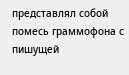представлял собой помесь граммофона с пишущей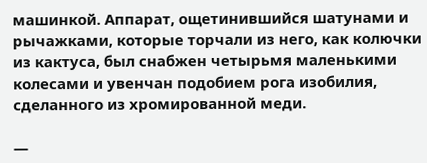машинкой. Аппарат, ощетинившийся шатунами и рычажками, которые торчали из него, как колючки из кактуса, был снабжен четырьмя маленькими колесами и увенчан подобием рога изобилия, сделанного из хромированной меди.

—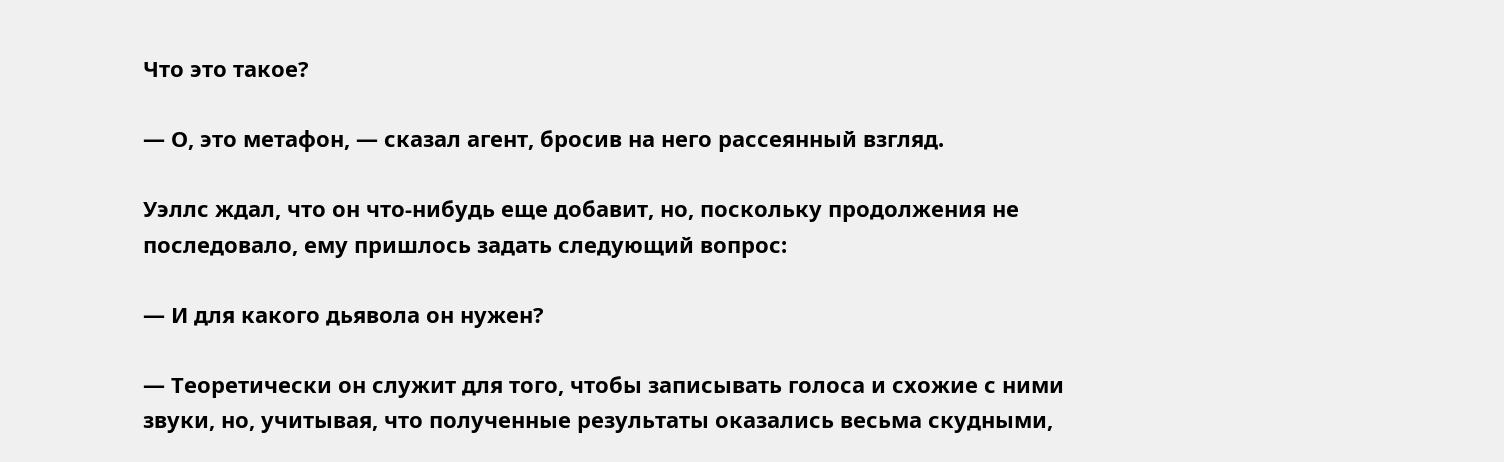Что это такое?

— О, это метафон, — сказал агент, бросив на него рассеянный взгляд.

Уэллс ждал, что он что-нибудь еще добавит, но, поскольку продолжения не последовало, ему пришлось задать следующий вопрос:

— И для какого дьявола он нужен?

— Теоретически он служит для того, чтобы записывать голоса и схожие с ними звуки, но, учитывая, что полученные результаты оказались весьма скудными,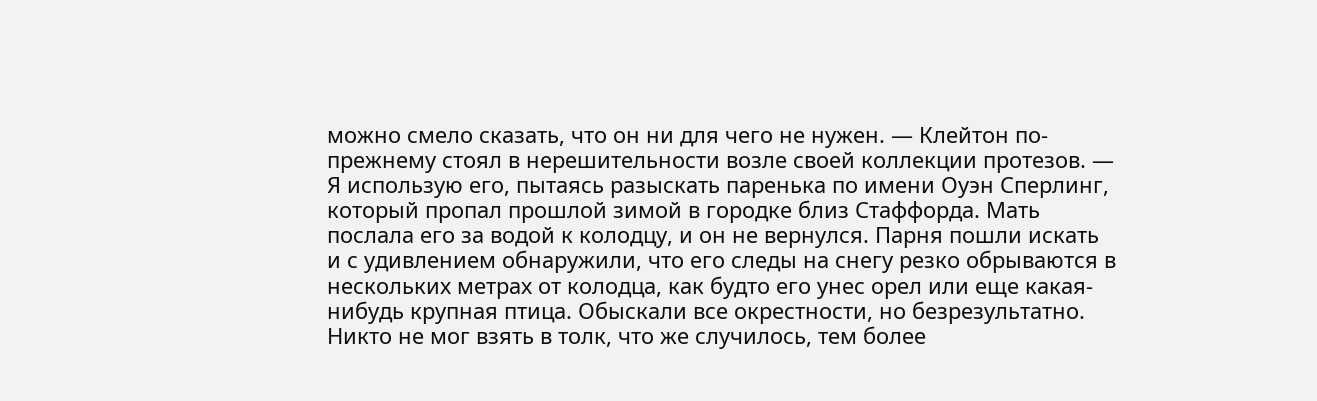можно смело сказать, что он ни для чего не нужен. — Клейтон по-прежнему стоял в нерешительности возле своей коллекции протезов. — Я использую его, пытаясь разыскать паренька по имени Оуэн Сперлинг, который пропал прошлой зимой в городке близ Стаффорда. Мать послала его за водой к колодцу, и он не вернулся. Парня пошли искать и с удивлением обнаружили, что его следы на снегу резко обрываются в нескольких метрах от колодца, как будто его унес орел или еще какая-нибудь крупная птица. Обыскали все окрестности, но безрезультатно. Никто не мог взять в толк, что же случилось, тем более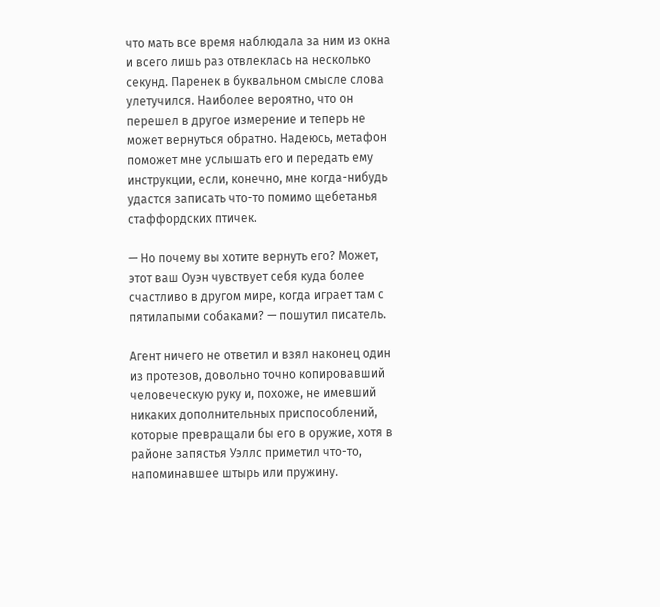что мать все время наблюдала за ним из окна и всего лишь раз отвлеклась на несколько секунд. Паренек в буквальном смысле слова улетучился. Наиболее вероятно, что он перешел в другое измерение и теперь не может вернуться обратно. Надеюсь, метафон поможет мне услышать его и передать ему инструкции, если, конечно, мне когда-нибудь удастся записать что-то помимо щебетанья стаффордских птичек.

— Но почему вы хотите вернуть его? Может, этот ваш Оуэн чувствует себя куда более счастливо в другом мире, когда играет там с пятилапыми собаками? — пошутил писатель.

Агент ничего не ответил и взял наконец один из протезов, довольно точно копировавший человеческую руку и, похоже, не имевший никаких дополнительных приспособлений, которые превращали бы его в оружие, хотя в районе запястья Уэллс приметил что-то, напоминавшее штырь или пружину.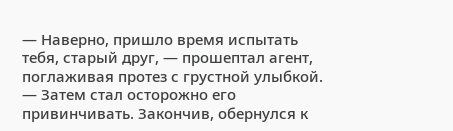— Наверно, пришло время испытать тебя, старый друг, — прошептал агент, поглаживая протез с грустной улыбкой. — Затем стал осторожно его привинчивать. Закончив, обернулся к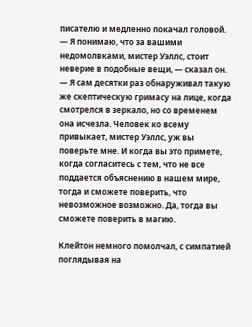писателю и медленно покачал головой. — Я понимаю, что за вашими недомолвками, мистер Уэллс, стоит неверие в подобные вещи, — сказал он. — Я сам десятки раз обнаруживал такую же скептическую гримасу на лице, когда смотрелся в зеркало, но со временем она исчезла. Человек ко всему привыкает, мистер Уэллс, уж вы поверьте мне. И когда вы это примете, когда согласитесь с тем, что не все поддается объяснению в нашем мире, тогда и сможете поверить, что невозможное возможно. Да, тогда вы сможете поверить в магию.

Клейтон немного помолчал, с симпатией поглядывая на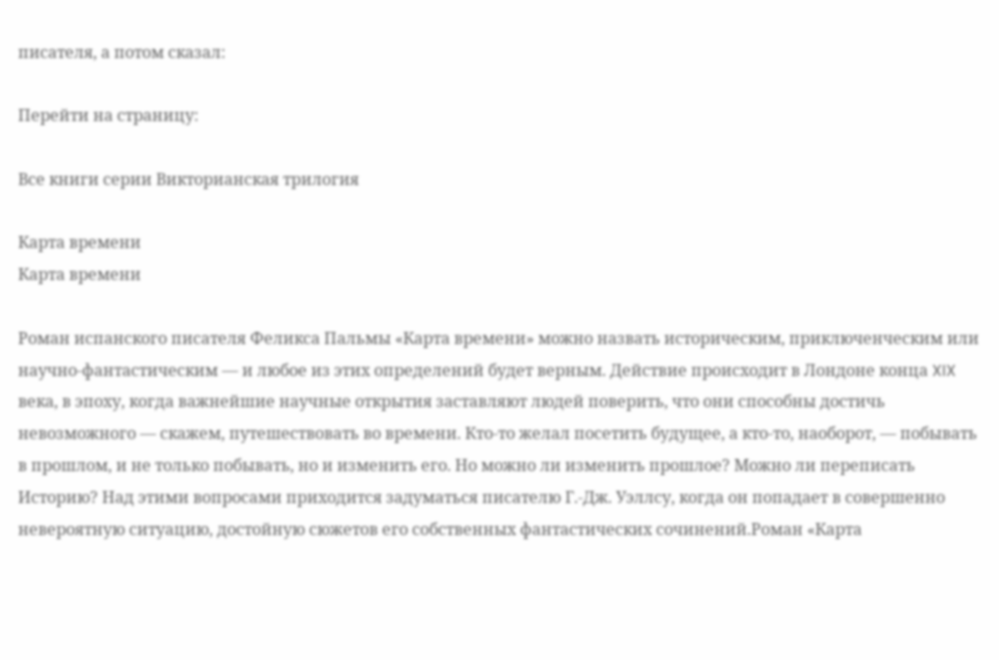писателя, а потом сказал:

Перейти на страницу:

Все книги серии Викторианская трилогия

Карта времени
Карта времени

Роман испанского писателя Феликса Пальмы «Карта времени» можно назвать историческим, приключенческим или научно-фантастическим — и любое из этих определений будет верным. Действие происходит в Лондоне конца XIX века, в эпоху, когда важнейшие научные открытия заставляют людей поверить, что они способны достичь невозможного — скажем, путешествовать во времени. Кто-то желал посетить будущее, а кто-то, наоборот, — побывать в прошлом, и не только побывать, но и изменить его. Но можно ли изменить прошлое? Можно ли переписать Историю? Над этими вопросами приходится задуматься писателю Г.-Дж. Уэллсу, когда он попадает в совершенно невероятную ситуацию, достойную сюжетов его собственных фантастических сочинений.Роман «Карта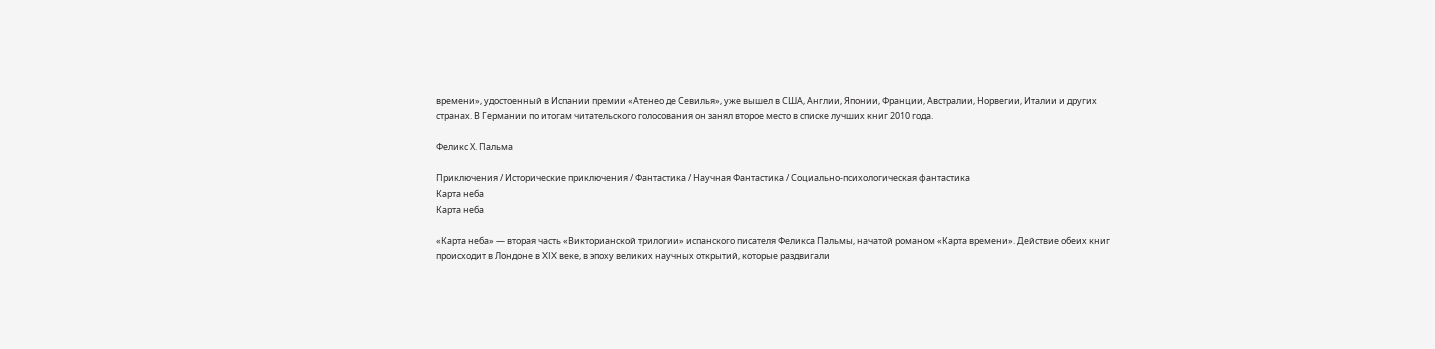времени», удостоенный в Испании премии «Атенео де Севилья», уже вышел в США, Англии, Японии, Франции, Австралии, Норвегии, Италии и других странах. В Германии по итогам читательского голосования он занял второе место в списке лучших книг 2010 года.

Феликс Х. Пальма

Приключения / Исторические приключения / Фантастика / Научная Фантастика / Социально-психологическая фантастика
Карта неба
Карта неба

«Карта неба» — вторая часть «Викторианской трилогии» испанского писателя Феликса Пальмы, начатой романом «Карта времени». Действие обеих книг происходит в Лондоне в XIX веке, в эпоху великих научных открытий, которые раздвигали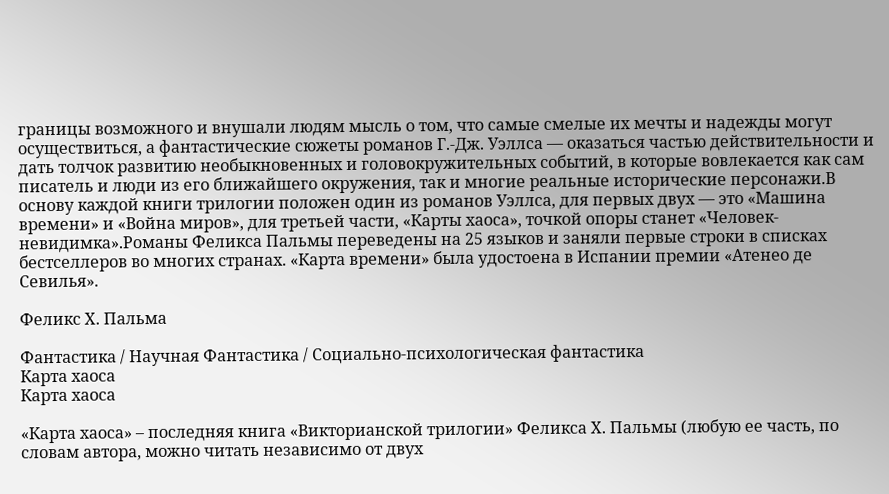границы возможного и внушали людям мысль о том, что самые смелые их мечты и надежды могут осуществиться, а фантастические сюжеты романов Г.-Дж. Уэллса — оказаться частью действительности и дать толчок развитию необыкновенных и головокружительных событий, в которые вовлекается как сам писатель и люди из его ближайшего окружения, так и многие реальные исторические персонажи.В основу каждой книги трилогии положен один из романов Уэллса, для первых двух — это «Машина времени» и «Война миров», для третьей части, «Карты хаоса», точкой опоры станет «Человек-невидимка».Романы Феликса Пальмы переведены на 25 языков и заняли первые строки в списках бестселлеров во многих странах. «Карта времени» была удостоена в Испании премии «Атенео де Севилья».

Феликс Х. Пальма

Фантастика / Научная Фантастика / Социально-психологическая фантастика
Карта хаоса
Карта хаоса

«Карта хаоса» – последняя книга «Викторианской трилогии» Феликса Х. Пальмы (любую ее часть, по словам автора, можно читать независимо от двух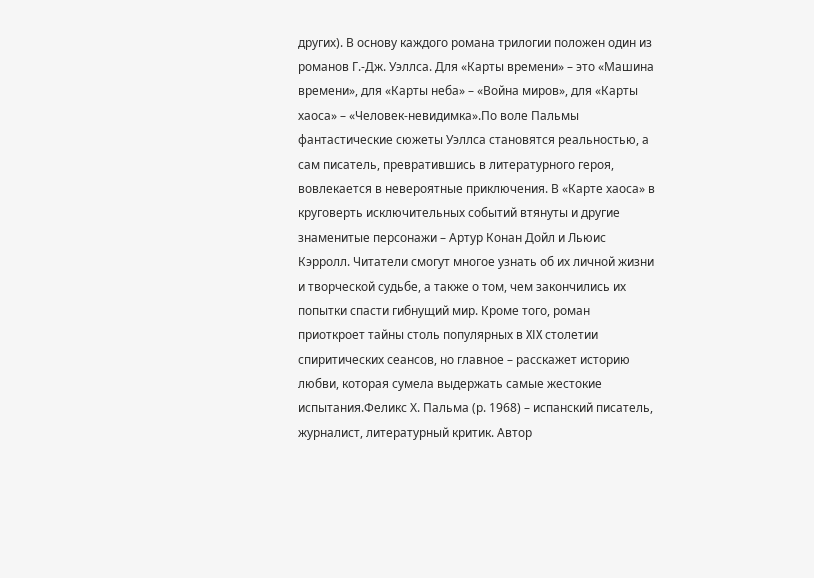других). В основу каждого романа трилогии положен один из романов Г.-Дж. Уэллса. Для «Карты времени» – это «Машина времени», для «Карты неба» – «Война миров», для «Карты хаоса» – «Человек-невидимка».По воле Пальмы фантастические сюжеты Уэллса становятся реальностью, а сам писатель, превратившись в литературного героя, вовлекается в невероятные приключения. В «Карте хаоса» в круговерть исключительных событий втянуты и другие знаменитые персонажи – Артур Конан Дойл и Льюис Кэрролл. Читатели смогут многое узнать об их личной жизни и творческой судьбе, а также о том, чем закончились их попытки спасти гибнущий мир. Кроме того, роман приоткроет тайны столь популярных в XIX столетии спиритических сеансов, но главное – расскажет историю любви, которая сумела выдержать самые жестокие испытания.Феликс Х. Пальма (р. 1968) – испанский писатель, журналист, литературный критик. Автор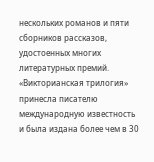нескольких романов и пяти сборников рассказов, удостоенных многих литературных премий. «Викторианская трилогия» принесла писателю международную известность и была издана более чем в 30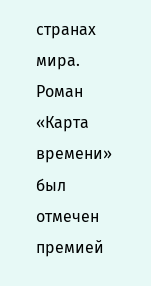странах мира. Роман «Карта времени» был отмечен премией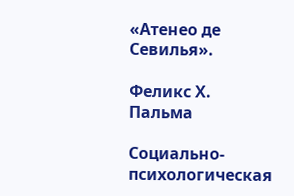«Атенео де Севилья».

Феликс Х. Пальма

Социально-психологическая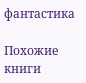фантастика

Похожие книги